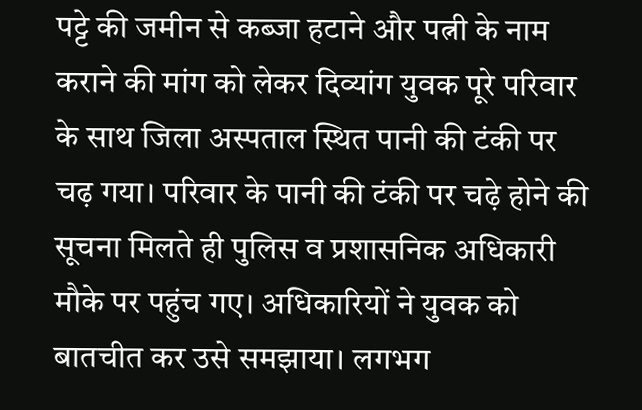पट्टे की जमीन से कब्जा हटाने और पत्नी के नाम कराने की मांग को लेकर दिव्यांग युवक पूरे परिवार के साथ जिला अस्पताल स्थित पानी की टंकी पर चढ़ गया। परिवार के पानी की टंकी पर चढ़े होने की सूचना मिलते ही पुलिस व प्रशासनिक अधिकारी मौके पर पहुंच गए। अधिकारियों ने युवक को बातचीत कर उसे समझाया। लगभग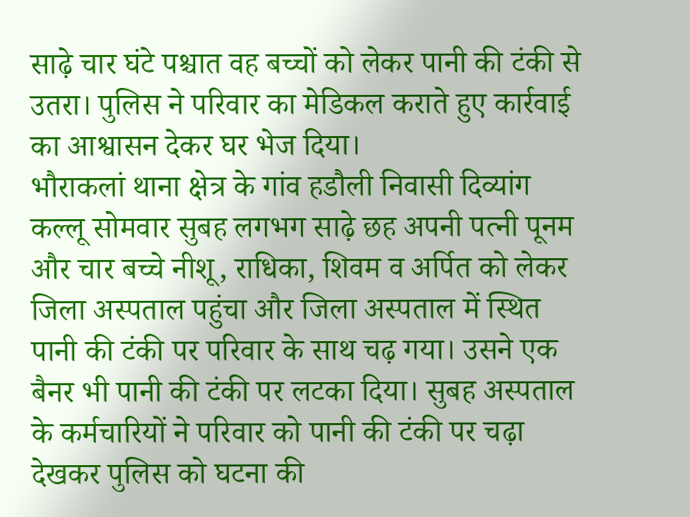साढ़े चार घंटे पश्चात वह बच्चों को लेकर पानी की टंकी से उतरा। पुलिस ने परिवार का मेडिकल कराते हुए कार्रवाई का आश्वासन देकर घर भेज दिया।
भौराकलां थाना क्षेत्र के गांव हडौली निवासी दिव्यांग कल्लू सोमवार सुबह लगभग साढ़े छह अपनी पत्नी पूनम और चार बच्चे नीशू, राधिका, शिवम व अर्पित को लेकर जिला अस्पताल पहुंचा और जिला अस्पताल में स्थित पानी की टंकी पर परिवार के साथ चढ़ गया। उसने एक बैनर भी पानी की टंकी पर लटका दिया। सुबह अस्पताल के कर्मचारियों ने परिवार को पानी की टंकी पर चढ़ा देखकर पुलिस को घटना की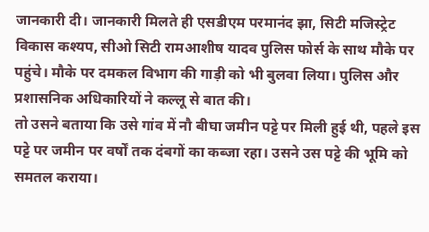जानकारी दी। जानकारी मिलते ही एसडीएम परमानंद झा, सिटी मजिस्ट्रेट विकास कश्यप, सीओ सिटी रामआशीष यादव पुलिस फोर्स के साथ मौके पर पहुंचे। मौके पर दमकल विभाग की गाड़ी को भी बुलवा लिया। पुलिस और प्रशासनिक अधिकारियों ने कल्लू से बात की।
तो उसने बताया कि उसे गांव में नौ बीघा जमीन पट्टे पर मिली हुई थी, पहले इस पट्टे पर जमीन पर वर्षों तक दंबगों का कब्जा रहा। उसने उस पट्टे की भूमि को समतल कराया।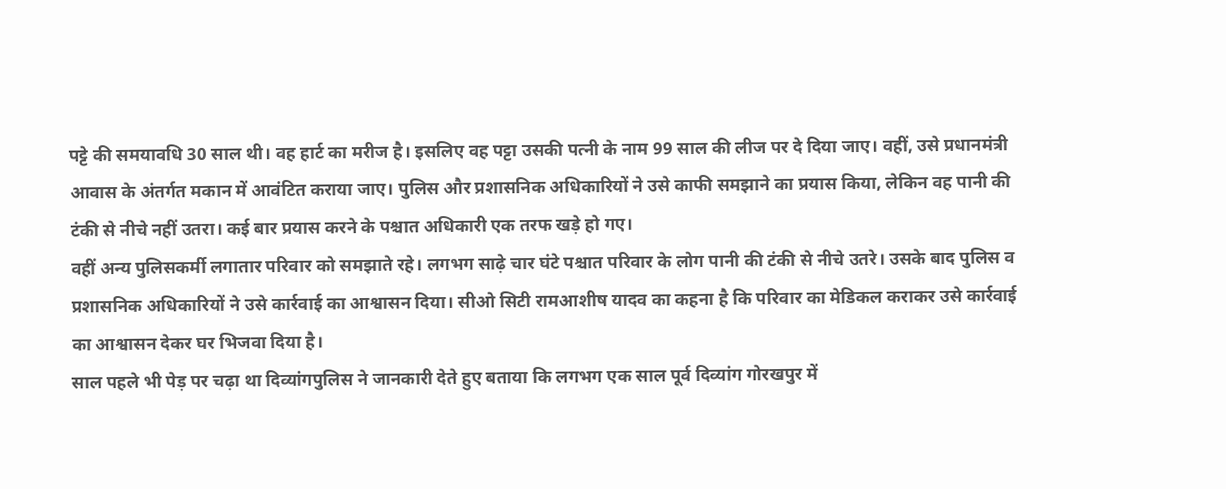पट्टे की समयावधि 30 साल थी। वह हार्ट का मरीज है। इसलिए वह पट्टा उसकी पत्नी के नाम 99 साल की लीज पर दे दिया जाए। वहीं, उसे प्रधानमंत्री आवास के अंतर्गत मकान में आवंटित कराया जाए। पुलिस और प्रशासनिक अधिकारियों ने उसे काफी समझाने का प्रयास किया, लेकिन वह पानी की टंकी से नीचे नहीं उतरा। कई बार प्रयास करने के पश्चात अधिकारी एक तरफ खड़े हो गए।
वहीं अन्य पुलिसकर्मी लगातार परिवार को समझाते रहे। लगभग साढ़े चार घंटे पश्चात परिवार के लोग पानी की टंकी से नीचे उतरे। उसके बाद पुलिस व प्रशासनिक अधिकारियों ने उसे कार्रवाई का आश्वासन दिया। सीओ सिटी रामआशीष यादव का कहना है कि परिवार का मेडिकल कराकर उसे कार्रवाई का आश्वासन देकर घर भिजवा दिया है।
साल पहले भी पेड़ पर चढ़ा था दिव्यांगपुलिस ने जानकारी देते हुए बताया कि लगभग एक साल पूर्व दिव्यांग गोरखपुर में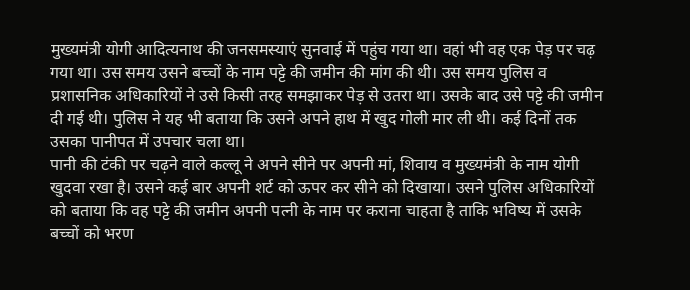मुख्यमंत्री योगी आदित्यनाथ की जनसमस्याएं सुनवाई में पहुंच गया था। वहां भी वह एक पेड़ पर चढ़ गया था। उस समय उसने बच्चों के नाम पट्टे की जमीन की मांग की थी। उस समय पुलिस व प्रशासनिक अधिकारियों ने उसे किसी तरह समझाकर पेड़ से उतरा था। उसके बाद उसे पट्टे की जमीन दी गई थी। पुलिस ने यह भी बताया कि उसने अपने हाथ में खुद गोली मार ली थी। कई दिनों तक उसका पानीपत में उपचार चला था।
पानी की टंकी पर चढ़ने वाले कल्लू ने अपने सीने पर अपनी मां, शिवाय व मुख्यमंत्री के नाम योगी खुदवा रखा है। उसने कई बार अपनी शर्ट को ऊपर कर सीने को दिखाया। उसने पुलिस अधिकारियों को बताया कि वह पट्टे की जमीन अपनी पत्नी के नाम पर कराना चाहता है ताकि भविष्य में उसके बच्चों को भरण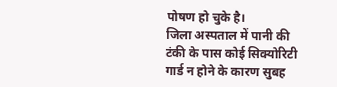पोषण हो चुके है।
जिला अस्पताल में पानी की टंकी के पास कोई सिक्योरिटी गार्ड न होने के कारण सुबह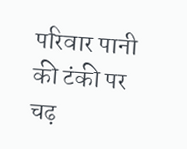परिवार पानी की टंकी पर चढ़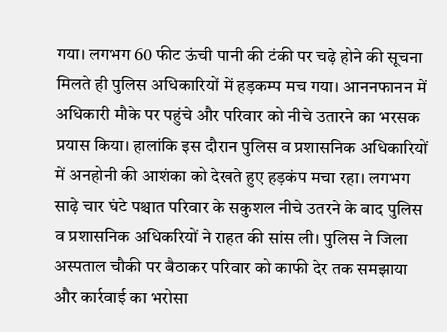गया। लगभग 60 फीट ऊंची पानी की टंकी पर चढ़े होने की सूचना मिलते ही पुलिस अधिकारियों में हड़कम्प मच गया। आननफानन में अधिकारी मौके पर पहुंचे और परिवार को नीचे उतारने का भरसक प्रयास किया। हालांकि इस दौरान पुलिस व प्रशासनिक अधिकारियों में अनहोनी की आशंका को देखते हुए हड़कंप मचा रहा। लगभग साढ़े चार घंटे पश्चात परिवार के सकुशल नीचे उतरने के बाद पुलिस व प्रशासनिक अधिकरियों ने राहत की सांस ली। पुलिस ने जिला अस्पताल चौकी पर बैठाकर परिवार को काफी देर तक समझाया और कार्रवाई का भरोसा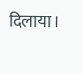दिलाया।